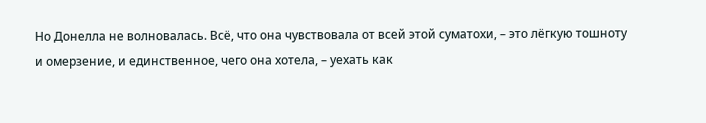Но Донелла не волновалась. Всё, что она чувствовала от всей этой суматохи, – это лёгкую тошноту и омерзение, и единственное, чего она хотела, – уехать как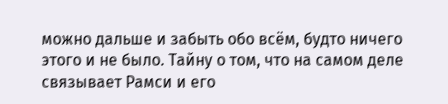можно дальше и забыть обо всём, будто ничего этого и не было. Тайну о том, что на самом деле связывает Рамси и его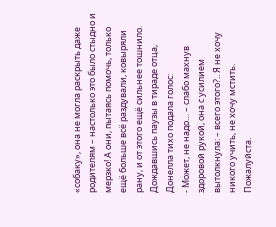«собаку», она не могла раскрыть даже родителям – настолько это было стыдно и мерзко! А они, пытаясь помочь, только ещё больше всё раздували, ковыряли рану, и от этого ещё сильнее тошнило.
Дождавшись паузы в тираде отца, Донелла тихо подала голос:
- Может, не надо… – слабо махнув здоровой рукой, она с усилием вытолкнула: – всего этого?.. Я не хочу никого учить, не хочу мстить. Пожалуйста.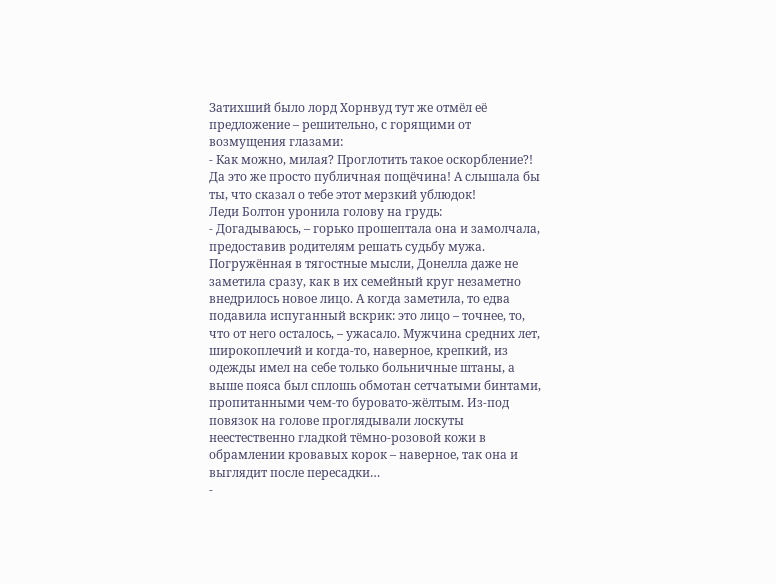Затихший было лорд Хорнвуд тут же отмёл её предложение – решительно, с горящими от возмущения глазами:
- Как можно, милая? Проглотить такое оскорбление?! Да это же просто публичная пощёчина! А слышала бы ты, что сказал о тебе этот мерзкий ублюдок!
Леди Болтон уронила голову на грудь:
- Догадываюсь, – горько прошептала она и замолчала, предоставив родителям решать судьбу мужа.
Погружённая в тягостные мысли, Донелла даже не заметила сразу, как в их семейный круг незаметно внедрилось новое лицо. А когда заметила, то едва подавила испуганный вскрик: это лицо – точнее, то, что от него осталось, – ужасало. Мужчина средних лет, широкоплечий и когда-то, наверное, крепкий, из одежды имел на себе только больничные штаны, а выше пояса был сплошь обмотан сетчатыми бинтами, пропитанными чем-то буровато-жёлтым. Из-под повязок на голове проглядывали лоскуты неестественно гладкой тёмно-розовой кожи в обрамлении кровавых корок – наверное, так она и выглядит после пересадки…
-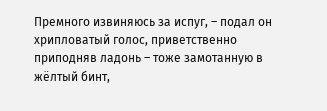Премного извиняюсь за испуг, – подал он хрипловатый голос, приветственно приподняв ладонь – тоже замотанную в жёлтый бинт,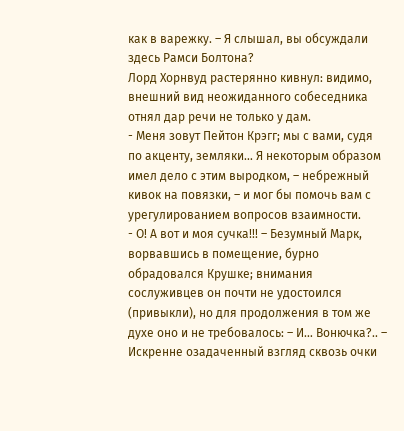как в варежку. – Я слышал, вы обсуждали здесь Рамси Болтона?
Лорд Хорнвуд растерянно кивнул: видимо, внешний вид неожиданного собеседника отнял дар речи не только у дам.
- Меня зовут Пейтон Крэгг; мы с вами, судя по акценту, земляки… Я некоторым образом имел дело с этим выродком, – небрежный кивок на повязки, – и мог бы помочь вам с урегулированием вопросов взаимности.
- О! А вот и моя сучка!!! – Безумный Марк, ворвавшись в помещение, бурно обрадовался Крушке; внимания сослуживцев он почти не удостоился (привыкли), но для продолжения в том же духе оно и не требовалось: – И… Вонючка?.. – Искренне озадаченный взгляд сквозь очки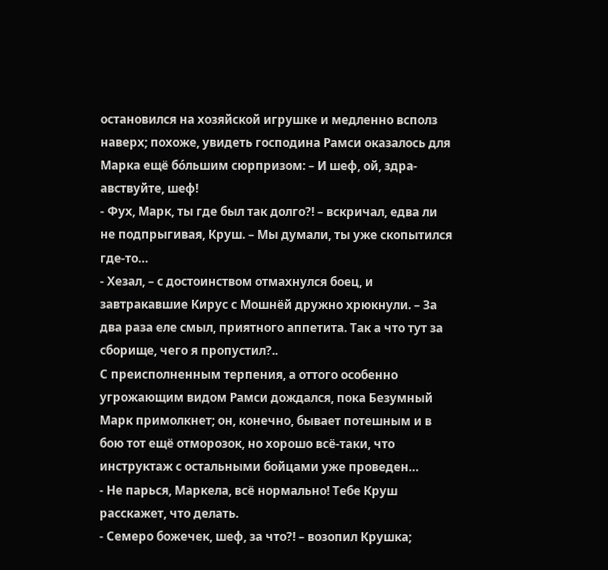остановился на хозяйской игрушке и медленно всполз наверх; похоже, увидеть господина Рамси оказалось для Марка ещё бо́льшим сюрпризом: – И шеф, ой, здра-авствуйте, шеф!
- Фух, Марк, ты где был так долго?! – вскричал, едва ли не подпрыгивая, Круш. – Мы думали, ты уже скопытился где-то…
- Хезал, – с достоинством отмахнулся боец, и завтракавшие Кирус с Мошнёй дружно хрюкнули. – За два раза еле смыл, приятного аппетита. Так а что тут за сборище, чего я пропустил?..
С преисполненным терпения, а оттого особенно угрожающим видом Рамси дождался, пока Безумный Марк примолкнет; он, конечно, бывает потешным и в бою тот ещё отморозок, но хорошо всё-таки, что инструктаж с остальными бойцами уже проведен…
- Не парься, Маркела, всё нормально! Тебе Круш расскажет, что делать.
- Семеро божечек, шеф, за что?! – возопил Крушка;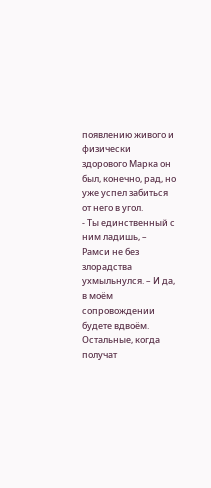появлению живого и физически здорового Марка он был, конечно, рад, но уже успел забиться от него в угол.
- Ты единственный с ним ладишь, – Рамси не без злорадства ухмыльнулся. – И да, в моём сопровождении будете вдвоём. Остальные, когда получат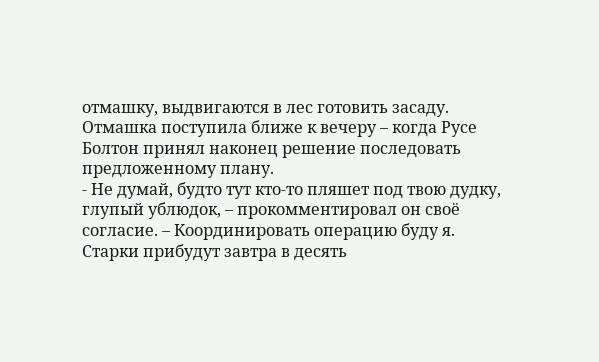отмашку, выдвигаются в лес готовить засаду.
Отмашка поступила ближе к вечеру – когда Русе Болтон принял наконец решение последовать предложенному плану.
- Не думай, будто тут кто-то пляшет под твою дудку, глупый ублюдок, – прокомментировал он своё согласие. – Координировать операцию буду я. Старки прибудут завтра в десять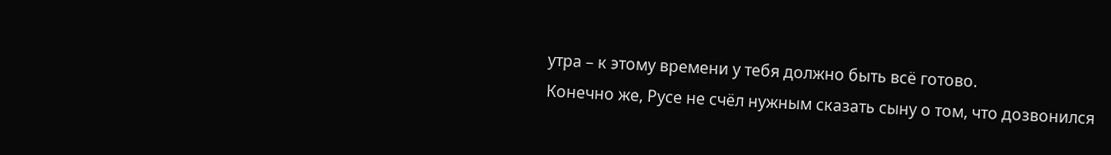утра – к этому времени у тебя должно быть всё готово.
Конечно же, Русе не счёл нужным сказать сыну о том, что дозвонился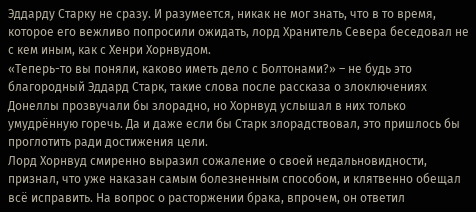Эддарду Старку не сразу. И разумеется, никак не мог знать, что в то время, которое его вежливо попросили ожидать, лорд Хранитель Севера беседовал не с кем иным, как с Хенри Хорнвудом.
«Теперь-то вы поняли, каково иметь дело с Болтонами?» – не будь это благородный Эддард Старк, такие слова после рассказа о злоключениях Донеллы прозвучали бы злорадно, но Хорнвуд услышал в них только умудрённую горечь. Да и даже если бы Старк злорадствовал, это пришлось бы проглотить ради достижения цели.
Лорд Хорнвуд смиренно выразил сожаление о своей недальновидности, признал, что уже наказан самым болезненным способом, и клятвенно обещал всё исправить. На вопрос о расторжении брака, впрочем, он ответил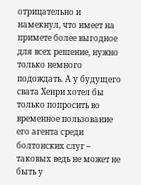отрицательно и намекнул, что имеет на примете более выгодное для всех решение, нужно только немного подождать. А у будущего свата Хенри хотел бы только попросить во временное пользование его агента среди болтонских слуг – таковых ведь не может не быть у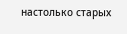настолько старых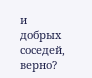и добрых соседей, верно?